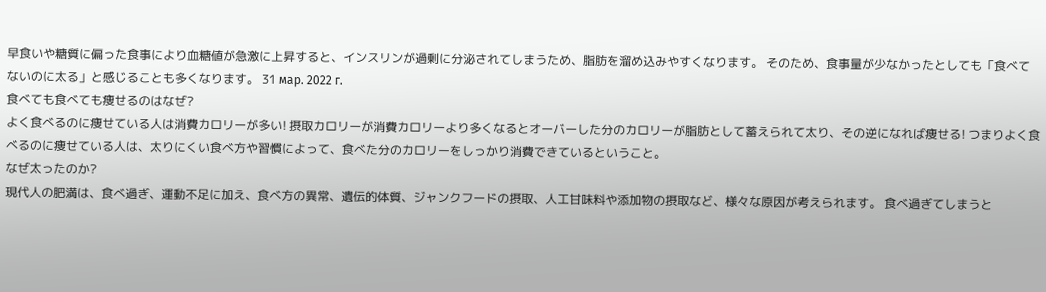早食いや糖質に偏った食事により血糖値が急激に上昇すると、インスリンが過剰に分泌されてしまうため、脂肪を溜め込みやすくなります。 そのため、食事量が少なかったとしても「食べてないのに太る」と感じることも多くなります。 31 мар. 2022 г.
食べても食べても痩せるのはなぜ?
よく食べるのに痩せている人は消費カロリーが多い! 摂取カロリーが消費カロリーより多くなるとオーバーした分のカロリーが脂肪として蓄えられて太り、その逆になれば痩せる! つまりよく食べるのに痩せている人は、太りにくい食べ方や習慣によって、食べた分のカロリーをしっかり消費できているということ。
なぜ太ったのか?
現代人の肥満は、食べ過ぎ、運動不足に加え、食べ方の異常、遺伝的体質、ジャンクフードの摂取、人工甘味料や添加物の摂取など、様々な原因が考えられます。 食べ過ぎてしまうと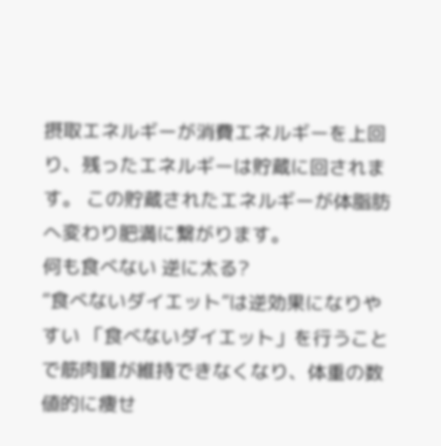摂取エネルギーが消費エネルギーを上回り、残ったエネルギーは貯蔵に回されます。 この貯蔵されたエネルギーが体脂肪へ変わり肥満に繋がります。
何も食べない 逆に太る?
“食べないダイエット”は逆効果になりやすい 「食べないダイエット」を行うことで筋肉量が維持できなくなり、体重の数値的に痩せ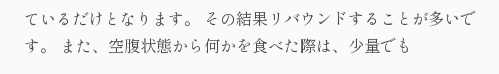ているだけとなります。 その結果リバウンドすることが多いです。 また、空腹状態から何かを食べた際は、少量でも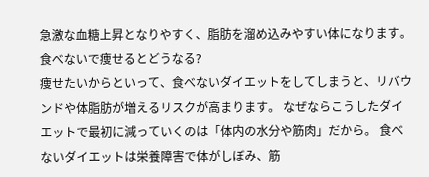急激な血糖上昇となりやすく、脂肪を溜め込みやすい体になります。
食べないで痩せるとどうなる?
痩せたいからといって、食べないダイエットをしてしまうと、リバウンドや体脂肪が増えるリスクが高まります。 なぜならこうしたダイエットで最初に減っていくのは「体内の水分や筋肉」だから。 食べないダイエットは栄養障害で体がしぼみ、筋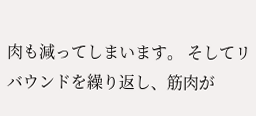肉も減ってしまいます。 そしてリバウンドを繰り返し、筋肉が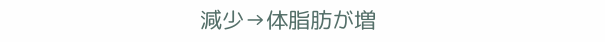減少→体脂肪が増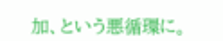加、という悪循環に。